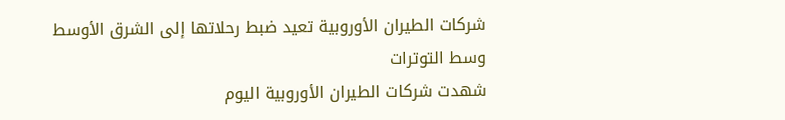شركات الطيران الأوروبية تعيد ضبط رحلاتها إلى الشرق الأوسط وسط التوترات
شهدت شركات الطيران الأوروبية اليوم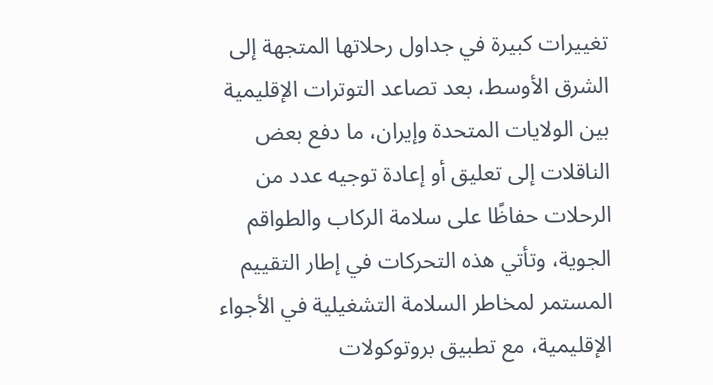تغييرات كبيرة في جداول رحلاتها المتجهة إلى الشرق الأوسط، بعد تصاعد التوترات الإقليمية بين الولايات المتحدة وإيران، ما دفع بعض الناقلات إلى تعليق أو إعادة توجيه عدد من الرحلات حفاظًا على سلامة الركاب والطواقم الجوية، وتأتي هذه التحركات في إطار التقييم المستمر لمخاطر السلامة التشغيلية في الأجواء الإقليمية، مع تطبيق بروتوكولات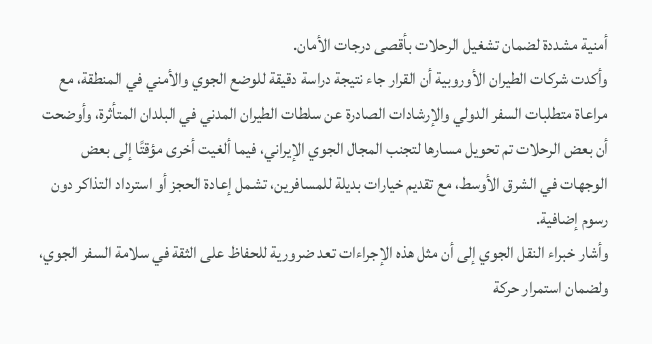أمنية مشددة لضمان تشغيل الرحلات بأقصى درجات الأمان.
وأكدت شركات الطيران الأوروبية أن القرار جاء نتيجة دراسة دقيقة للوضع الجوي والأمني في المنطقة، مع مراعاة متطلبات السفر الدولي والإرشادات الصادرة عن سلطات الطيران المدني في البلدان المتأثرة، وأوضحت أن بعض الرحلات تم تحويل مسارها لتجنب المجال الجوي الإيراني، فيما ألغيت أخرى مؤقتًا إلى بعض الوجهات في الشرق الأوسط، مع تقديم خيارات بديلة للمسافرين، تشمل إعادة الحجز أو استرداد التذاكر دون رسوم إضافية.
وأشار خبراء النقل الجوي إلى أن مثل هذه الإجراءات تعد ضرورية للحفاظ على الثقة في سلامة السفر الجوي، ولضمان استمرار حركة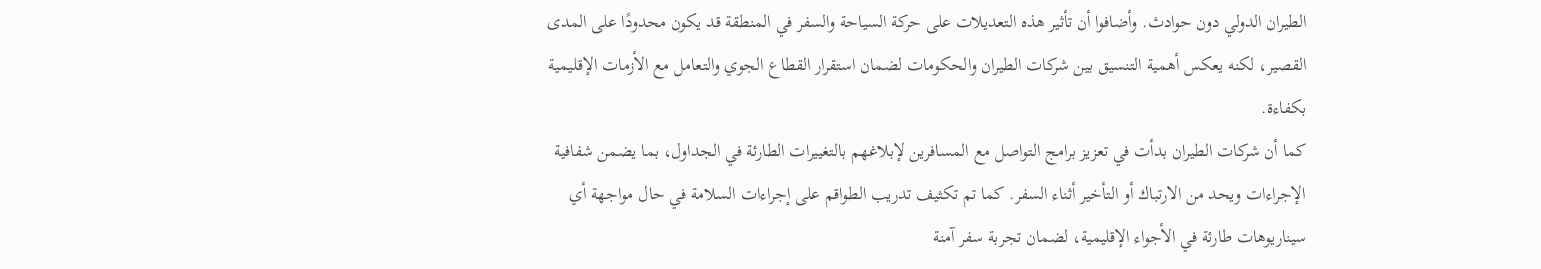الطيران الدولي دون حوادث. وأضافوا أن تأثير هذه التعديلات على حركة السياحة والسفر في المنطقة قد يكون محدودًا على المدى القصير، لكنه يعكس أهمية التنسيق بين شركات الطيران والحكومات لضمان استقرار القطاع الجوي والتعامل مع الأزمات الإقليمية بكفاءة.
كما أن شركات الطيران بدأت في تعزيز برامج التواصل مع المسافرين لإبلاغهم بالتغييرات الطارئة في الجداول، بما يضمن شفافية الإجراءات ويحد من الارتباك أو التأخير أثناء السفر. كما تم تكثيف تدريب الطواقم على إجراءات السلامة في حال مواجهة أي سيناريوهات طارئة في الأجواء الإقليمية، لضمان تجربة سفر آمنة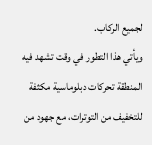لجميع الركاب.
ويأتي هذا التطور في وقت تشهد فيه المنطقة تحركات دبلوماسية مكثفة للتخفيف من التوترات، مع جهود من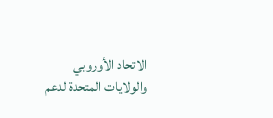الاتحاد الأوروبي والولايات المتحدة لدعم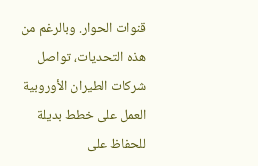قنوات الحوار. وبالرغم من هذه التحديات، تواصل شركات الطيران الأوروبية العمل على خطط بديلة للحفاظ على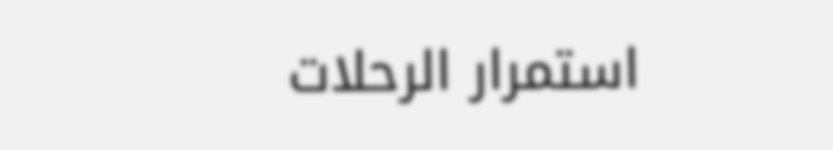استمرار الرحلات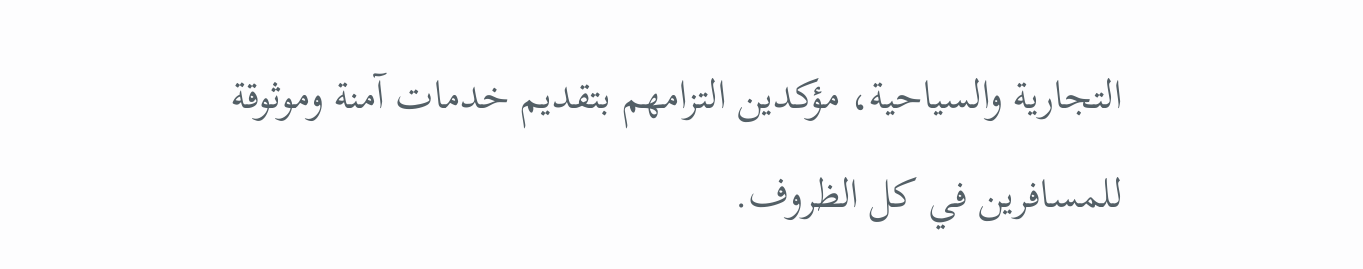التجارية والسياحية، مؤكدين التزامهم بتقديم خدمات آمنة وموثوقة للمسافرين في كل الظروف.